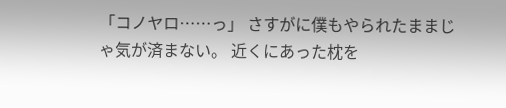「コノヤロ……っ」 さすがに僕もやられたままじゃ気が済まない。 近くにあった枕を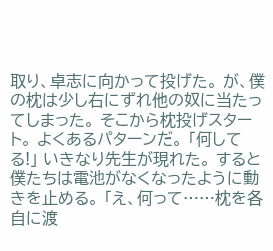取り、卓志に向かって投げた。 が、僕の枕は少し右にずれ他の奴に当たってしまった。 そこから枕投げスタート。 よくあるパターンだ。 「何してる!」 いきなり先生が現れた。 すると僕たちは電池がなくなったように動きを止める。 「え、何って……枕を各自に渡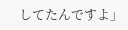してたんですよ」